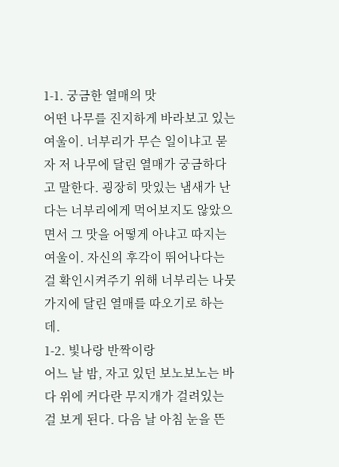1-1. 궁금한 열매의 맛
어떤 나무를 진지하게 바라보고 있는 여울이. 너부리가 무슨 일이냐고 묻자 저 나무에 달린 열매가 궁금하다고 말한다. 굉장히 맛있는 냄새가 난다는 너부리에게 먹어보지도 않았으면서 그 맛을 어떻게 아냐고 따지는 여울이. 자신의 후각이 뛰어나다는 걸 확인시켜주기 위해 너부리는 나뭇가지에 달린 열매를 따오기로 하는데.
1-2. 빛나랑 반짝이랑
어느 날 밤, 자고 있던 보노보노는 바다 위에 커다란 무지개가 걸려있는 걸 보게 된다. 다음 날 아침 눈을 뜬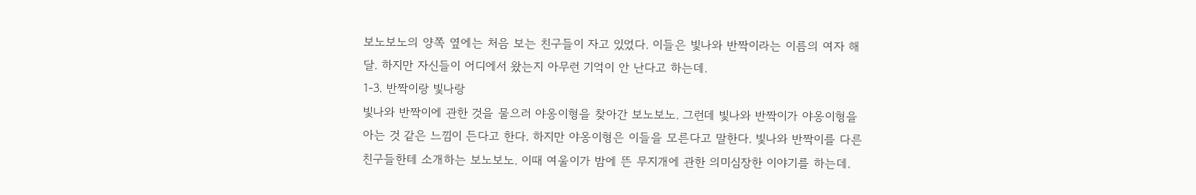보노보노의 양쪽 옆에는 처음 보는 친구들이 자고 있었다. 이들은 빛나와 반짝이라는 이름의 여자 해달. 하지만 자신들이 어디에서 왔는지 아무런 기억이 안 난다고 하는데.
1-3. 반짝이랑 빛나랑
빛나와 반짝이에 관한 것을 물으러 야옹이형을 찾아간 보노보노. 그런데 빛나와 반짝이가 야옹이형을 아는 것 같은 느낌이 든다고 한다. 하지만 야옹이형은 이들을 모른다고 말한다. 빛나와 반짝이를 다른 친구들한테 소개하는 보노보노. 이때 여울이가 밤에 뜬 무지개에 관한 의미심장한 이야기를 하는데.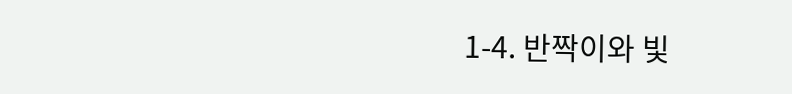1-4. 반짝이와 빛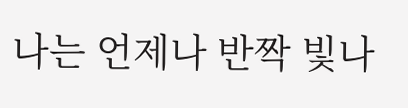나는 언제나 반짝 빛나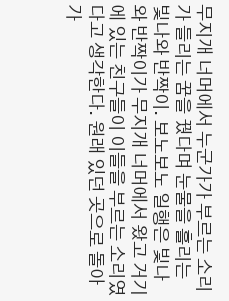무지개 너머에서 누군가가 부르는 소리가 들리는 꿈을 꿨다며 눈물을 흘리는 빛나와 반짝이. 보노보노 일행은 빛나와 반짝이가 무지개 너머에서 왔고 거기에 있는 친구들이 이들을 부르는 소리였다고 생각한다. 원래 있던 곳으로 돌아가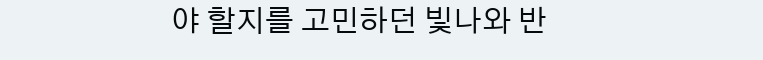야 할지를 고민하던 빛나와 반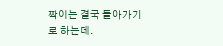짝이는 결국 돌아가기로 하는데.